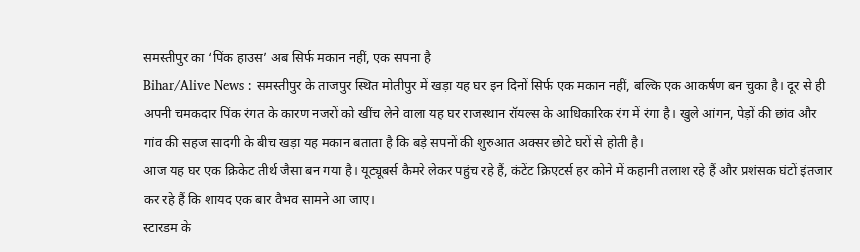समस्तीपुर का ‘पिंक हाउस’ अब सिर्फ मकान नहीं, एक सपना है
Bihar/Alive News : समस्तीपुर के ताजपुर स्थित मोतीपुर में खड़ा यह घर इन दिनों सिर्फ एक मकान नहीं, बल्कि एक आकर्षण बन चुका है। दूर से ही अपनी चमकदार पिंक रंगत के कारण नजरों को खींच लेने वाला यह घर राजस्थान रॉयल्स के आधिकारिक रंग में रंगा है। खुले आंगन, पेड़ों की छांव और गांव की सहज सादगी के बीच खड़ा यह मकान बताता है कि बड़े सपनों की शुरुआत अक्सर छोटे घरों से होती है।
आज यह घर एक क्रिकेट तीर्थ जैसा बन गया है। यूट्यूबर्स कैमरे लेकर पहुंच रहे हैं, कंटेंट क्रिएटर्स हर कोने में कहानी तलाश रहे हैं और प्रशंसक घंटों इंतजार कर रहे हैं कि शायद एक बार वैभव सामने आ जाए।
स्टारडम के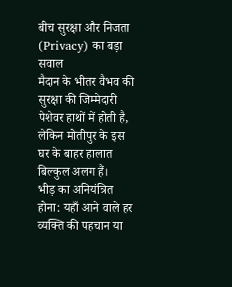बीच सुरक्षा और निजता (Privacy) का बड़ा सवाल
मैदान के भीतर वैभव की सुरक्षा की जिम्मेदारी पेशेवर हाथों में होती है, लेकिन मोतीपुर के इस घर के बाहर हालात बिल्कुल अलग हैं।
भीड़ का अनियंत्रित होना: यहाँ आने वाले हर व्यक्ति की पहचान या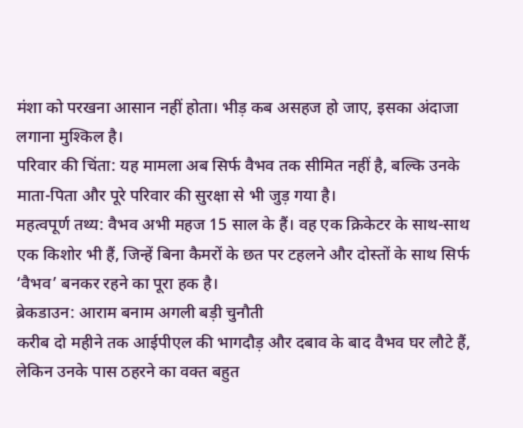मंशा को परखना आसान नहीं होता। भीड़ कब असहज हो जाए, इसका अंदाजा लगाना मुश्किल है।
परिवार की चिंता: यह मामला अब सिर्फ वैभव तक सीमित नहीं है, बल्कि उनके माता-पिता और पूरे परिवार की सुरक्षा से भी जुड़ गया है।
महत्वपूर्ण तथ्य: वैभव अभी महज 15 साल के हैं। वह एक क्रिकेटर के साथ-साथ एक किशोर भी हैं, जिन्हें बिना कैमरों के छत पर टहलने और दोस्तों के साथ सिर्फ ‘वैभव’ बनकर रहने का पूरा हक है।
ब्रेकडाउन: आराम बनाम अगली बड़ी चुनौती
करीब दो महीने तक आईपीएल की भागदौड़ और दबाव के बाद वैभव घर लौटे हैं, लेकिन उनके पास ठहरने का वक्त बहुत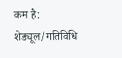कम है:
शेड्यूल/गतिविधि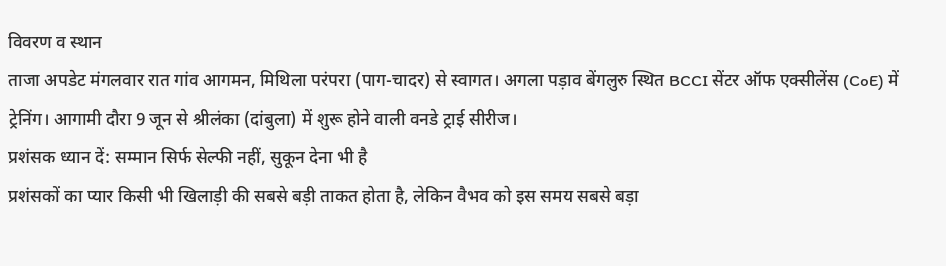विवरण व स्थान
ताजा अपडेट मंगलवार रात गांव आगमन, मिथिला परंपरा (पाग-चादर) से स्वागत। अगला पड़ाव बेंगलुरु स्थित BCCI सेंटर ऑफ एक्सीलेंस (CoE) में ट्रेनिंग। आगामी दौरा 9 जून से श्रीलंका (दांबुला) में शुरू होने वाली वनडे ट्राई सीरीज।
प्रशंसक ध्यान दें: सम्मान सिर्फ सेल्फी नहीं, सुकून देना भी है
प्रशंसकों का प्यार किसी भी खिलाड़ी की सबसे बड़ी ताकत होता है, लेकिन वैभव को इस समय सबसे बड़ा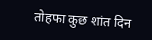तोहफा कुछ शांत दिन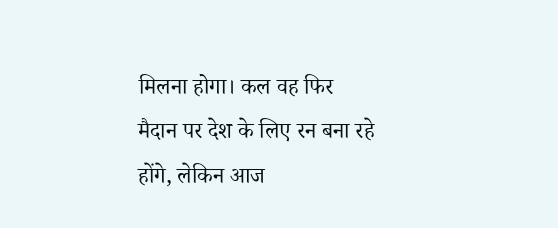मिलना होगा। कल वह फिर मैदान पर देश के लिए रन बना रहे होंगे, लेकिन आज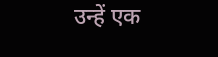उन्हें एक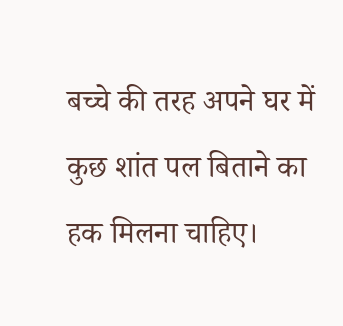बच्चे की तरह अपने घर में कुछ शांत पल बिताने का हक मिलना चाहिए।